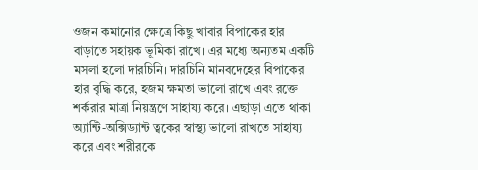ওজন কমানোর ক্ষেত্রে কিছু খাবার বিপাকের হার বাড়াতে সহায়ক ভূমিকা রাখে। এর মধ্যে অন্যতম একটি মসলা হলো দারচিনি। দারচিনি মানবদেহের বিপাকের হার বৃদ্ধি করে, হজম ক্ষমতা ভালো রাখে এবং রক্তে শর্করার মাত্রা নিয়ন্ত্রণে সাহায্য করে। এছাড়া এতে থাকা অ্যান্টি-অক্সিড্যান্ট ত্বকের স্বাস্থ্য ভালো রাখতে সাহায্য করে এবং শরীরকে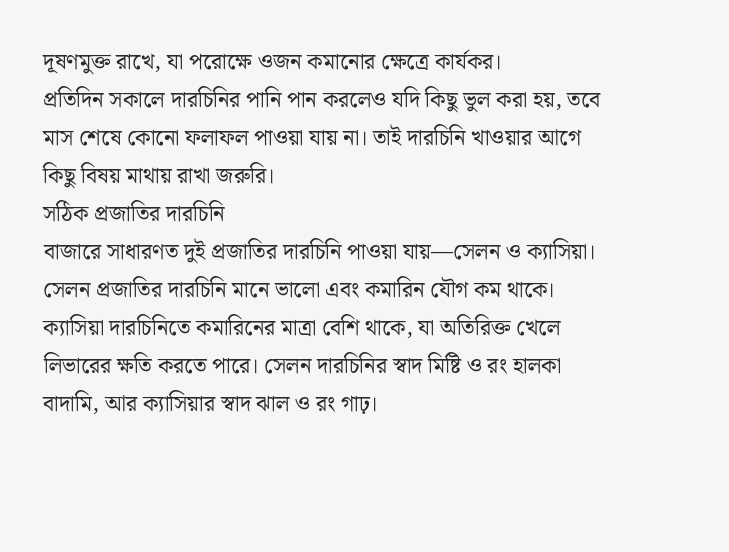দূষণমুক্ত রাখে, যা পরোক্ষে ওজন কমানোর ক্ষেত্রে কার্যকর।
প্রতিদিন সকালে দারচিনির পানি পান করলেও যদি কিছু ভুল করা হয়, তবে মাস শেষে কোনো ফলাফল পাওয়া যায় না। তাই দারচিনি খাওয়ার আগে কিছু বিষয় মাথায় রাখা জরুরি।
সঠিক প্রজাতির দারচিনি
বাজারে সাধারণত দুই প্রজাতির দারচিনি পাওয়া যায়—সেলন ও ক্যাসিয়া। সেলন প্রজাতির দারচিনি মানে ভালো এবং কমারিন যৌগ কম থাকে। ক্যাসিয়া দারচিনিতে কমারিনের মাত্রা বেশি থাকে, যা অতিরিক্ত খেলে লিভারের ক্ষতি করতে পারে। সেলন দারচিনির স্বাদ মিষ্টি ও রং হালকা বাদামি, আর ক্যাসিয়ার স্বাদ ঝাল ও রং গাঢ়।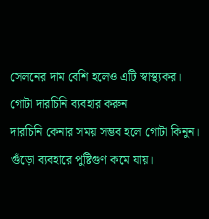সেলনের দাম বেশি হলেও এটি স্বাস্থ্যকর।
গোটা দারচিনি ব্যবহার করুন
দারচিনি কেনার সময় সম্ভব হলে গোটা কিনুন। গুঁড়ো ব্যবহারে পুষ্টিগুণ কমে যায়।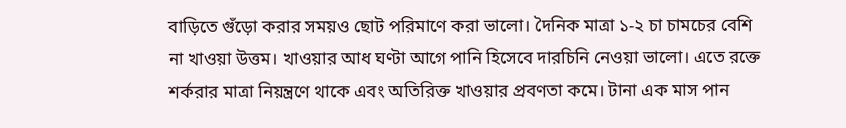বাড়িতে গুঁড়ো করার সময়ও ছোট পরিমাণে করা ভালো। দৈনিক মাত্রা ১-২ চা চামচের বেশি না খাওয়া উত্তম। খাওয়ার আধ ঘণ্টা আগে পানি হিসেবে দারচিনি নেওয়া ভালো। এতে রক্তে শর্করার মাত্রা নিয়ন্ত্রণে থাকে এবং অতিরিক্ত খাওয়ার প্রবণতা কমে। টানা এক মাস পান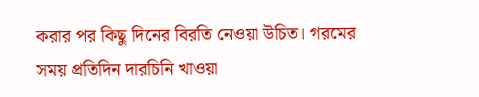করার পর কিছু দিনের বিরতি নেওয়া উচিত। গরমের সময় প্রতিদিন দারচিনি খাওয়া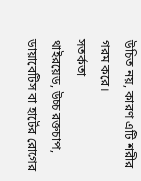উচিত নয়, কারণ এটি শরীর গরম করে।
সতর্কতা
থাইরয়েড, উচ্চ রক্তচাপ, ডায়াবেটিস বা হার্টের রোগের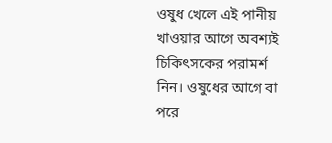ওষুধ খেলে এই পানীয় খাওয়ার আগে অবশ্যই চিকিৎসকের পরামর্শ নিন। ওষুধের আগে বা পরে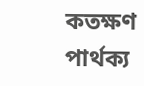কতক্ষণ পার্থক্য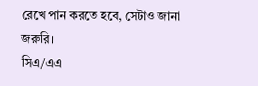রেখে পান করতে হবে, সেটাও জানা জরুরি।
সিএ/এএ